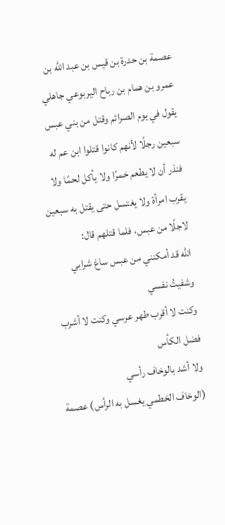عصمة بن حدرة بن قيس بن عبد الله بن عمرو بن همام بن رباح اليربوعي جاهلي يقول في يوم الصرائم وقتل من بني عبس سبعين رجلًا لأنهم كانوا قتلوا ابن عم له فنذر أن لا يطعم خمرًا ولا يأكل لحمًا ولا يقرب امرأة ولا يغتسل حتى يقتل به سبعين لاجلًا من عبس، فلما قتلهم قال:
الله قد أمكنني من عبس ساغ شرابي وشفيتُ نفسي
وكنت لا أقرب طهر عرسي وكنت لا أشرب فضل الكأس
ولا أشد بالوخاف رأسي
(الوخاف الخطمي يغسل به الرأس) عصمة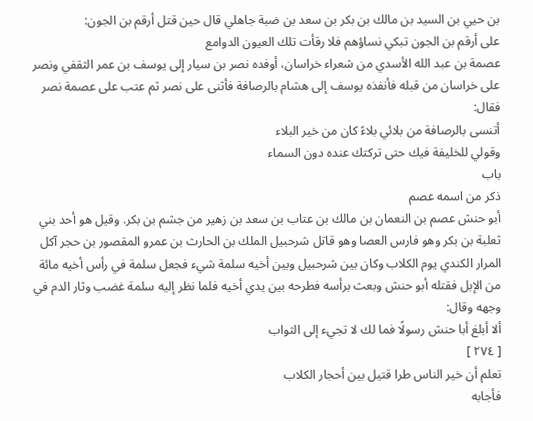بن حيي بن السيد بن مالك بن بكر بن سعد بن ضبة جاهلي قال حين قتل أرقم بن الجون:
على أرقم بن الجون تبكي نساؤهم فلا رقأت تلك العيون الدوامع
عصمة بن عبد الله الأسدي من شعراء خراسان، أوفده نصر بن سيار إلى يوسف بن عمر الثقفي ونصر على خراسان من قبله فأنفذه يوسف إلى هشام بالرصافة فأثنى على نصر ثم عتب على عصمة نصر فقال:
أتنسى بالرصافة من بلائي بلاءً كان من خير البلاء
وقولي للخليفة فيك حتى تركتك عنده دون السماء
باب
ذكر من اسمه عصم
أبو حنش عصم بن النعمان بن مالك بن عتاب بن سعد بن زهير من جشم بن بكر. وقيل هو أحد بني ثعلبة بن بكر وهو فارس العصا وهو قاتل شرحبيل الملك بن الحارث بن عمرو المقصور بن حجر آكل المرار الكندي يوم الكلاب وكان بين شرحبيل وبين أخيه سلمة شيء فجعل سلمة في رأس أخيه مائة من الإبل فقتله أبو حنش وبعث برأسه فطرحه بين يدي أخيه فلما نظر إليه سلمة غضب وثار الدم في وجهه وقال:
ألا أبلغ أبا حنش رسولًا فما لك لا تجيء إلى الثواب
[ ٢٧٤ ]
تعلم أن خير الناس طرا قتيل بين أحجار الكلاب
فأجابه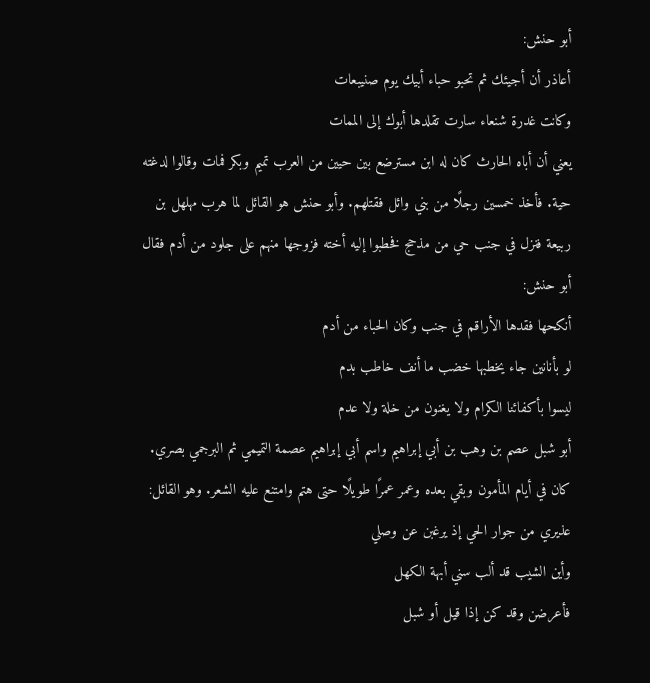أبو حنش:
أعاذر أن أجيئك ثم تحبو حباء أبيك يوم صنيبعات
وكانت غدرة شنعاء سارت تقلدها أبوك إلى الممات
يعني أن أباه الحارث كان له ابن مسترضع بين حيين من العرب تميم وبكر فمات وقالوا لدغته حية. فأخذ خمسين رجلًا من بني وائل فقتلهم. وأبو حنش هو القائل لما هرب مهلهل بن ربيعة فنزل في جنب حي من مذحج فخطبوا إليه أخته فزوجها منهم على جلود من أدم فقال أبو حنش:
أنكحها فقدها الأراقم في جنب وكان الحباء من أدم
لو بأنانين جاء يخطبها خضب ما أنف خاطب بدم
ليسوا بأكفائنا الكرام ولا يغنون من خلة ولا عدم
أبو شبل عصم بن وهب بن أبي إبراهيم واسم أبي إبراهيم عصمة التميمي ثم البرجمي بصري. كان في أيام المأمون وبقي بعده وعمر عمرًا طويلًا حتى هتم وامتنع عليه الشعر. وهو القائل:
عذيري من جوار الحي إذ يرغبن عن وصلي
وأين الشيب قد ألب سني أبهة الكهل
فأعرضن وقد كن إذا قيل أو شبل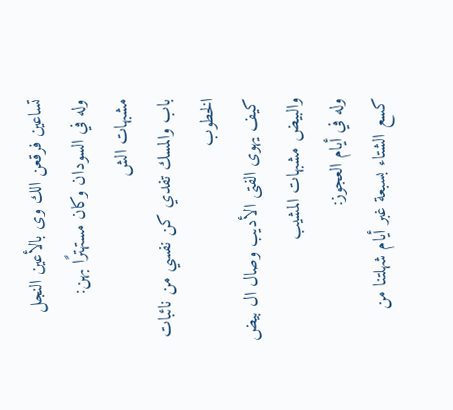تساعين فرقعن الك وى بالأعين النجل
وله في السودان وكان مستهترًا بهن:
مشبهات الش
باب والمسك تفدي كن نفسي من نائبات الخطوب
كيف يهوى الفتى الأديب وصال ال بيض والبيض مشبهات المشيب
وله في أيام العجوز:
كسع الشتاء بسبعة غبر أيام شهلتنا من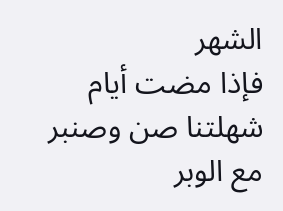الشهر
فإذا مضت أيام شهلتنا صن وصنبر مع الوبر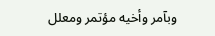وبآمر وأخيه مؤتمر ومعلل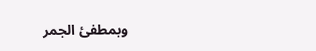وبمطفئ الجمر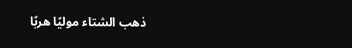ذهب الشتاء موليًا هربًا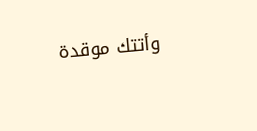وأتتك موقدة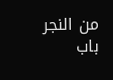من النجر
باب